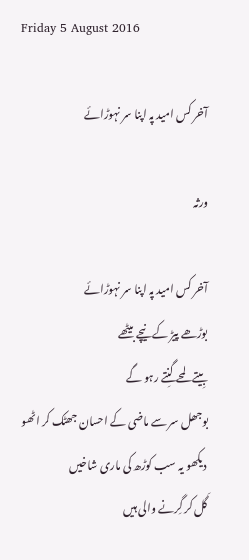Friday 5 August 2016

آخر کس امید پہ اپنا سر نہوڑائے

ورثہ

آخر کس امید پہ اپنا سر نہوڑائے
بوڑھے پیڑ کے نیچے بیٹھے
بِیتے لمحے گنِتے رہو گے
بوجھل سر سے ماضی کے احسان جھٹک کر اٹھو
دیکھو یہ سب کوڑھ کی ماری شاخیں
گَل کر گِرنے والی ہیں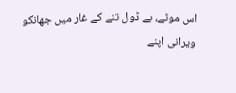اس موٹے، بے ڈول تنے کے غار میں جھانکو
ویرانی اپنے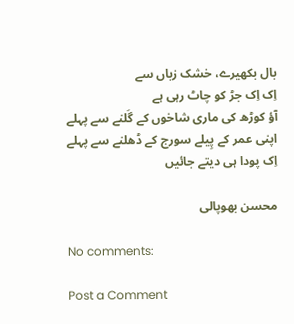بال بکھیرے، خشک زباں سے
اِک اِک جڑ کو چاٹ رہی ہے
آؤ کوڑھ کی ماری شاخوں کے گَلنے سے پہلے
اپنی عمر کے پِیلے سورج کے ڈھلنے سے پہلے
اِک پودا ہی دیتے جائیں

محسن بھوپالی

No comments:

Post a Comment